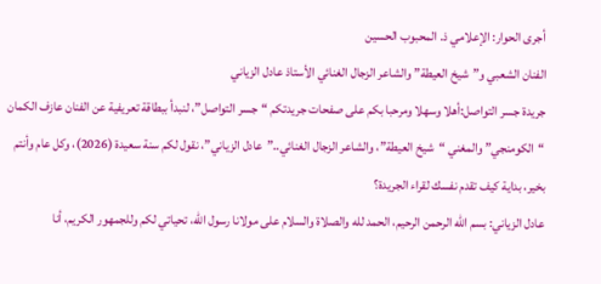أجرى الحوار: الإعلامي ذ. المحبوب الحسين
الفنان الشعبي و”شيخ العيطة” والشاعر الزجال الغنائي الأستاذ عادل الزياني
جريدة جسر التواصل:أهلا وسهلا ومرحبا بكم على صفحات جريدتكم “جسر التواصل”، لنبدأ ببطاقة تعريفية عن الفنان عازف الكمان “الكومنجي” والمغني “شيخ العيطة”، والشاعر الزجال الغنائي..”عادل الزياني”، نقول لكم سنة سعيدة (2026)، وكل عام وأنتم بخير، بداية كيف تقدم نفسك لقراء الجريدة؟
عادل الزياني: بسم الله الرحمن الرحيم، الحمد لله والصلاة والسلام على مولانا رسول الله، تحياتي لكم وللجمهور الكريم، أنا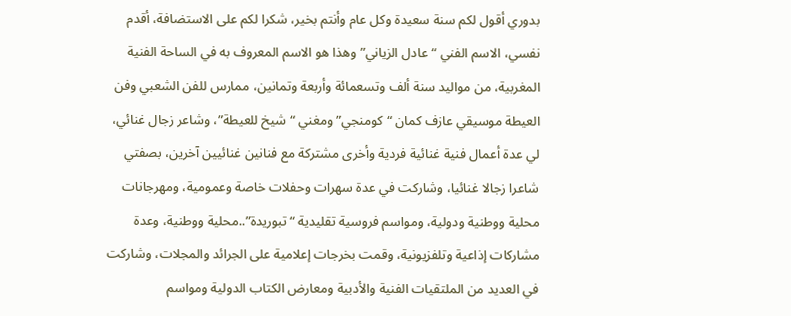بدوري أقول لكم سنة سعيدة وكل عام وأنتم بخير، شكرا لكم على الاستضافة، أقدم نفسي، الاسم الفني “عادل الزياني” وهذا هو الاسم المعروف به في الساحة الفنية المغربية، من مواليد سنة ألف وتسعمائة وأربعة وتمانين، ممارس للفن الشعبي وفن العيطة موسيقي عازف كمان “كومنجي” ومغني “شيخ للعيطة”، وشاعر زجال غنائي، لي عدة أعمال فنية غنائية فردية وأخرى مشتركة مع فنانين غنائيين آخرين، بصفتي شاعرا زجالا غنائيا، وشاركت في عدة سهرات وحفلات خاصة وعمومية، ومهرجانات محلية ووطنية ودولية، ومواسم فروسية تقليدية “تبوريدة”..محلية ووطنية، وعدة مشاركات إذاعية وتلفزيونية، وقمت بخرجات إعلامية على الجرائد والمجلات، وشاركت في العديد من الملتقيات الفنية والأدبية ومعارض الكتاب الدولية ومواسم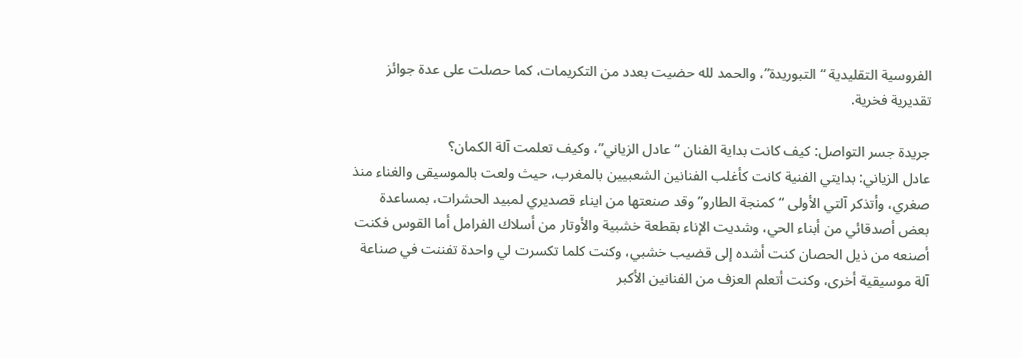الفروسية التقليدية “التبوريدة”، والحمد لله حضيت بعدد من التكريمات، كما حصلت على عدة جوائز تقديرية فخرية.

جريدة جسر التواصل: كيف كانت بداية الفنان “عادل الزياني”، وكيف تعلمت آلة الكمان؟
عادل الزياني: بدايتي الفنية كانت كأغلب الفنانين الشعبيين بالمغرب، حيث ولعت بالموسيقى والغناء منذ صغري، وأتذكر آلتي الأولى “كمنجة الطارو” وقد صنعتها من ايناء قصديري لمبيد الحشرات، بمساعدة بعض أصدقائي من أبناء الحي، وشديت الإناء بقطعة خشبية والأوتار من أسلاك الفرامل أما القوس فكنت أصنعه من ذيل الحصان كنت أشده إلى قضيب خشبي، وكنت كلما تكسرت لي واحدة تفننت في صناعة آلة موسيقية أخرى، وكنت أتعلم العزف من الفنانين الأكبر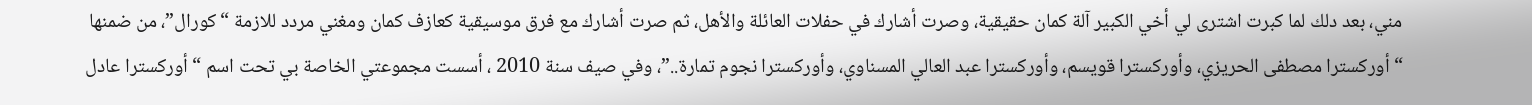مني، بعد دلك لما كبرت اشترى لي أخي الكبير آلة كمان حقيقية، وصرت أشارك في حفلات العائلة والأهل، ثم صرت أشارك مع فرق موسيقية كعازف كمان ومغني مردد للازمة “كورال”، من ضمنها “أوركسترا مصطفى الحريزي، وأوركسترا قويسم، وأوركسترا عبد العالي المسناوي، وأوركسترا نجوم تمارة..”، وفي صيف سنة 2010 ، أسست مجموعتي الخاصة بي تحت اسم “أوركسترا عادل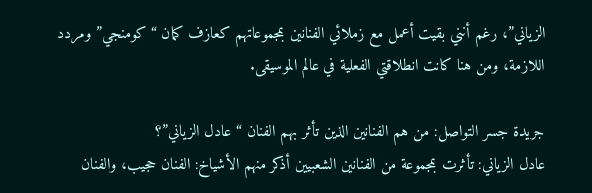الزياني”، رغم أنني بقيت أعمل مع زملائي الفنانين بمجموعاتهم كعازف كمان “كومنجي” ومردد اللازمة، ومن هنا كانت انطلاقتي الفعلية في عالم الموسيقى.

جريدة جسر التواصل: من هم الفنانين الذين تأثر بهم الفنان “عادل الزياني”؟
عادل الزياني: تأثرت بمجموعة من الفنانين الشعبيين أذكر منهم الأشياخ: الفنان حجيب، والفنان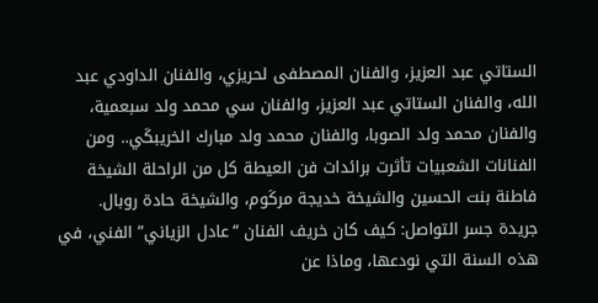الستاتي عبد العزيز، والفنان المصطفى لحريزي، والفنان الداودي عبد الله، والفنان الستاتي عبد العزيز، والفنان سي محمد ولد سبعمية، والفنان محمد ولد الصوبا، والفنان محمد ولد مبارك الخريبكَي.. ومن الفنانات الشعبيات تأثرت برائدات فن العيطة كل من الراحلة الشيخة فاطنة بنت الحسين والشيخة خديجة مركَوم، والشيخة حادة روبال.
جريدة جسر التواصل: كيف كان خريف الفنان “عادل الزياني” الفني، في هذه السنة التي نودعها، وماذا عن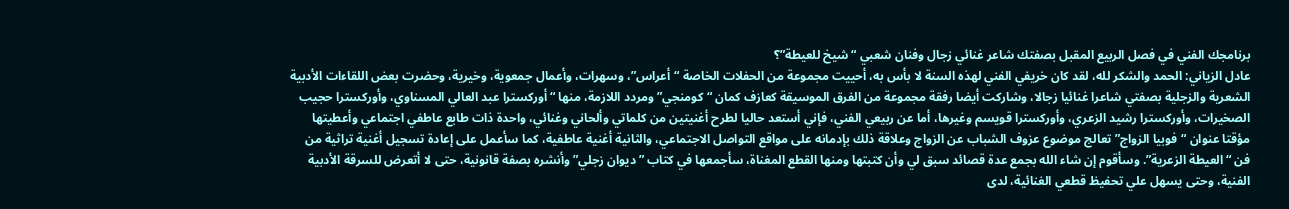برنامجك الفني في فصل الربيع المقبل بصفتك شاعر غنائي زجال وفنان شعبي “شيخ للعيطة”؟
عادل الزياني: الحمد والشكر لله، لقد كان خريفي الفني لهذه السنة لا بأس به، أحييت مجموعة من الحفلات الخاصة “أعراس”، وسهرات، وأعمال جمعوية، وخيرية، وحضرت بعض اللقاءات الأدبية الشعرية والزجلية بصفتي شاعرا غنائيا زجالا، وشاركت أيضا رفقة مجموعة من الفرق الموسيقة كعازف كمان “كومنجي” ومردد اللازمة، منها “أوركسترا عبد العالي المسناوي، وأوركسترا حجيب الصخيرات، وأوركسترا رشيد الزعري، وأوركسترا قويسم وغيرها، أما عن ربيعي الفني، فإني أستعد حاليا لطرح أغنيتين من كلماتي وألحاني وغنائي، واحدة ذات طابع عاطفي اجتماعي وأعطيتها مؤقتا عنوان “فوبيا الزواج” تعالج موضوع عزوف الشباب عن الزواج وعلاقة ذلك بإدمانه على مواقع التواصل الاجتماعي، والثانية أغنية عاطفية، كما سأعمل على إعادة تسجيل أغنية تراثية من فن “العيطة الزعرية”. وسأقوم إن شاء الله بجمع عدة قصائد سبق لي وأن كتبتها ومنها القطع المغناة، سأجمعها في كتاب ” ديوان زجلي” وأنشره بصفة قانونية، حتى لا أتعرض للسرقة الأدبية الفنية، وحتى يسهل علي تحفيظ قطعي الغنائية، لدى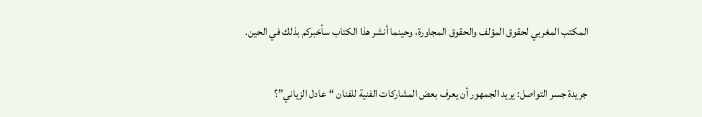المكتب المغربي لحقوق المؤلف والحقوق المجاورة، وحينما أنشر هذا الكتاب سأخبركم بذلك في الحين.

جريدة جسر التواصل: يريد الجمهور أن يعرف بعض المشاركات الفنية للفنان “عادل الزياني”؟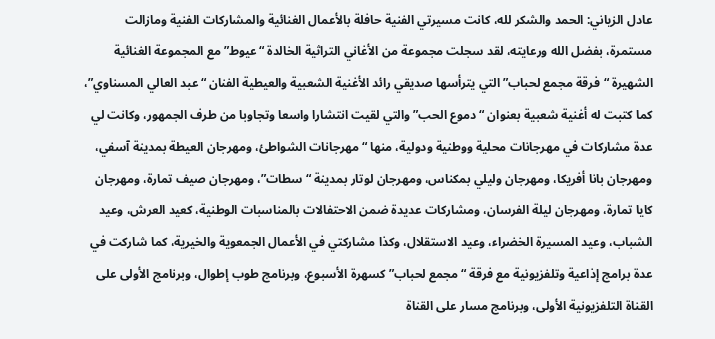عادل الزياني: الحمد والشكر لله، كانت مسيرتي الفنية حافلة بالأعمال الغنائية والمشاركات الفنية ومازالت مستمرة، بفضل الله ورعايته، لقد سجلت مجموعة من الأغاني التراثية الخالدة “عيوط” مع المجموعة الغنائية الشهيرة “فرقة مجمع لحباب” التي يترأسها صديقي رائد الأغنية الشعبية والعيطية الفنان “عبد العالي المسناوي”، كما كتبت له أغنية شعبية بعنوان “دموع الحب” والتي لقيت انتشارا واسعا وتجاوبا من طرف الجمهور، وكانت لي عدة مشاركات في مهرجانات محلية ووطنية ودولية، منها “مهرجانات الشواطئ، ومهرجان العيطة بمدينة آسفي، ومهرجان بانا أفريكا، ومهرجان وليلي بمكناس، ومهرجان لوتار بمدينة “سطات”، ومهرجان صيف تمارة، ومهرجان كايا تمارة، ومهرجان ليلة الفرسان، ومشاركات عديدة ضمن الاحتفالات بالمناسبات الوطنية، كعيد العرش، وعيد الشباب، وعيد المسيرة الخضراء، وعيد الاستقلال، وكذا مشاركتي في الأعمال الجمعوية والخيرية، كما شاركت في عدة برامج إذاعية وتلفزيونية مع فرقة “مجمع لحباب” كسهرة الأسبوع، وبرنامج طوب إطوال، وبرنامج الأولى على القناة التلفزيونية الأولى، وبرنامج مسار على القناة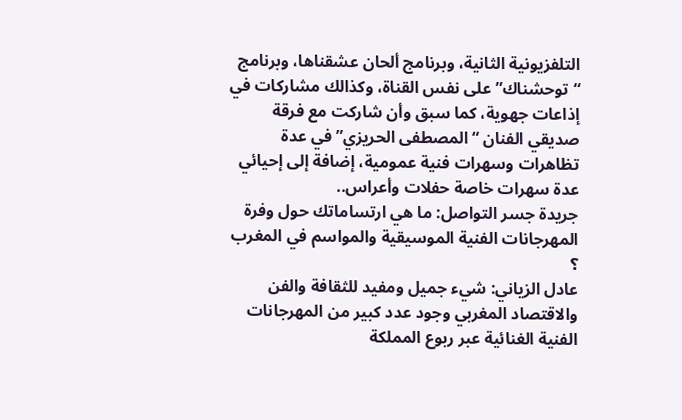التلفزيونية الثانية، وبرنامج ألحان عشقناها، وبرنامج “توحشناك” على نفس القناة، وكذالك مشاركات في إذاعات جهوية، كما سبق وأن شاركت مع فرقة صديقي الفنان “المصطفى الحريزي” في عدة تظاهرات وسهرات فنية عمومية، إضافة إلى إحيائي عدة سهرات خاصة حفلات وأعراس..
جريدة جسر التواصل: ما هي ارتساماتك حول وفرة المهرجانات الفنية الموسيقية والمواسم في المغرب ؟
عادل الزياني: شيء جميل ومفيد للثقافة والفن والاقتصاد المغربي وجود عدد كبير من المهرجانات الفنية الغنائية عبر ربوع المملكة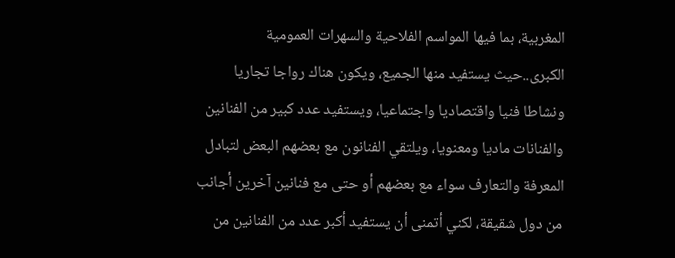المغربية، بما فيها المواسم الفلاحية والسهرات العمومية الكبرى..حيث يستفيد منها الجميع، ويكون هناك رواجا تجاريا ونشاطا فنيا واقتصاديا واجتماعيا، ويستفيد عدد كبير من الفنانين والفنانات ماديا ومعنويا، ويلتقي الفنانون مع بعضهم البعض لتبادل المعرفة والتعارف سواء مع بعضهم أو حتى مع فنانين آخرين أجانب من دول شقيقة، لكني أتمنى أن يستفيد أكبر عدد من الفنانين من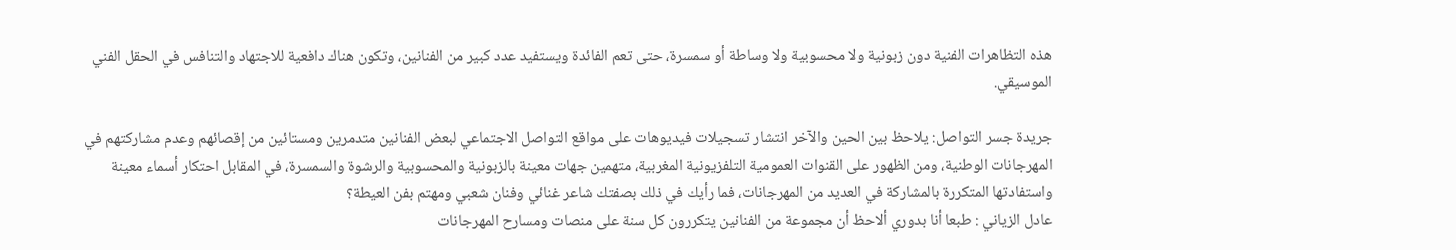هذه التظاهرات الفنية دون زبونية ولا محسوبية ولا وساطة أو سمسرة، حتى تعم الفائدة ويستفيد عدد كبير من الفنانين، وتكون هناك دافعية للاجتهاد والتنافس في الحقل الفني الموسيقي.

جريدة جسر التواصل: يلاحظ بين الحين والآخر انتشار تسجيلات فيديوهات على مواقع التواصل الاجتماعي لبعض الفنانين متدمرين ومستائين من إقصائهم وعدم مشاركتهم في المهرجانات الوطنية، ومن الظهور على القنوات العمومية التلفزيونية المغربية، متهمين جهات معينة بالزبونية والمحسوبية والرشوة والسمسرة، في المقابل احتكار أسماء معينة واستفادتها المتكررة بالمشاركة في العديد من المهرجانات، فما رأيك في ذلك بصفتك شاعر غنائي وفنان شعبي ومهتم بفن العيطة؟
عادل الزياني : طبعا أنا بدوري ألاحظ أن مجموعة من الفنانين يتكررون كل سنة على منصات ومسارح المهرجانات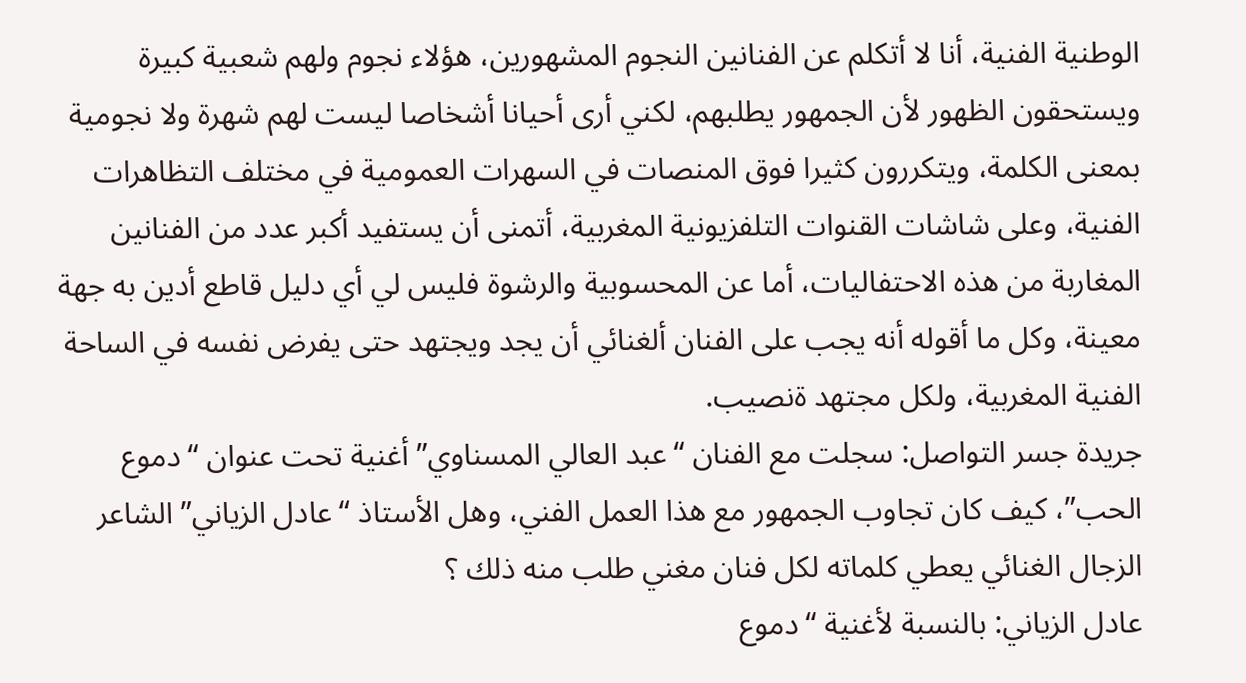الوطنية الفنية، أنا لا أتكلم عن الفنانين النجوم المشهورين، هؤلاء نجوم ولهم شعبية كبيرة ويستحقون الظهور لأن الجمهور يطلبهم، لكني أرى أحيانا أشخاصا ليست لهم شهرة ولا نجومية بمعنى الكلمة، ويتكررون كثيرا فوق المنصات في السهرات العمومية في مختلف التظاهرات الفنية، وعلى شاشات القنوات التلفزيونية المغربية، أتمنى أن يستفيد أكبر عدد من الفنانين المغاربة من هذه الاحتفاليات، أما عن المحسوبية والرشوة فليس لي أي دليل قاطع أدين به جهة معينة، وكل ما أقوله أنه يجب على الفنان ألغنائي أن يجد ويجتهد حتى يفرض نفسه في الساحة الفنية المغربية، ولكل مجتهد ةنصيب.
جريدة جسر التواصل: سجلت مع الفنان “عبد العالي المسناوي” أغنية تحت عنوان “دموع الحب”، كيف كان تجاوب الجمهور مع هذا العمل الفني، وهل الأستاذ “عادل الزياني” الشاعر الزجال الغنائي يعطي كلماته لكل فنان مغني طلب منه ذلك ؟
عادل الزياني: بالنسبة لأغنية “دموع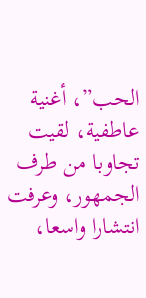الحب”، أغنية عاطفية، لقيت تجاوبا من طرف الجمهور، وعرفت انتشارا واسعا،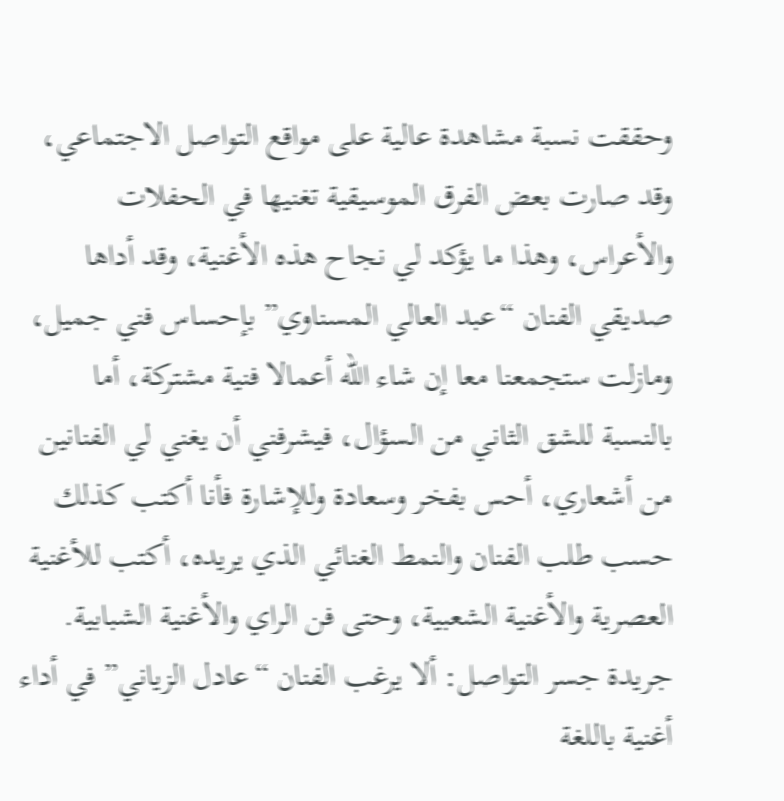وحققت نسبة مشاهدة عالية على مواقع التواصل الاجتماعي، وقد صارت بعض الفرق الموسيقية تغنيها في الحفلات والأعراس، وهذا ما يؤكد لي نجاح هذه الأغنية، وقد أداها صديقي الفنان “عبد العالي المسناوي” بإحساس فني جميل، ومازلت ستجمعنا معا إن شاء الله أعمالا فنية مشتركة، أما بالنسبة للشق الثاني من السؤال، فيشرفني أن يغني لي الفنانين من أشعاري، أحس بفخر وسعادة وللإشارة فأنا أكتب كذلك حسب طلب الفنان والنمط الغنائي الذي يريده، أكتب للأغنية العصرية والأغنية الشعبية، وحتى فن الراي والأغنية الشبابية.
جريدة جسر التواصل: ألا يرغب الفنان “عادل الزياني” في أداء أغنية باللغة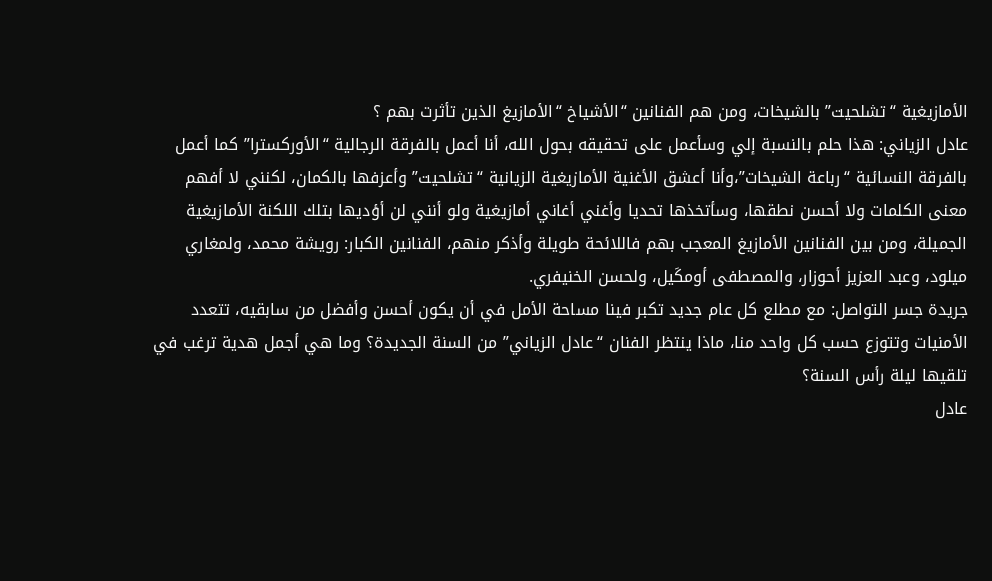الأمازيغية “تشلحيت” بالشيخات، ومن هم الفنانين “الأشياخ “الأمازيغ الذين تأثرت بهم ؟
عادل الزياني: هذا حلم بالنسبة إلي وسأعمل على تحقيقه بحول الله، أنا أعمل بالفرقة الرجالية “الأوركسترا” كما أعمل بالفرقة النسائية “رباعة الشيخات”،وأنا أعشق الأغنية الأمازيغية الزيانية “تشلحيت” وأعزفها بالكمان، لكنني لا أفهم معنى الكلمات ولا أحسن نطقها، وسأتخذها تحديا وأغني أغاني أمازيغية ولو أنني لن أؤديها بتلك اللكنة الأمازيغية الجميلة، ومن بين الفنانين الأمازيغ المعجب بهم فاللائحة طويلة وأذكر منهم، الفنانين الكبار: رويشة محمد، ولمغاري ميلود، وعبد العزيز أحوزار، والمصطفى أومكَيل، ولحسن الخنيفري.
جريدة جسر التواصل: مع مطلع كل عام جديد تكبر فينا مساحة الأمل في أن يكون أحسن وأفضل من سابقيه، تتعدد الأمنيات وتتوزع حسب كل واحد منا، ماذا ينتظر الفنان “عادل الزياني” من السنة الجديدة؟ وما هي أجمل هدية ترغب في تلقيها ليلة رأس السنة؟
عادل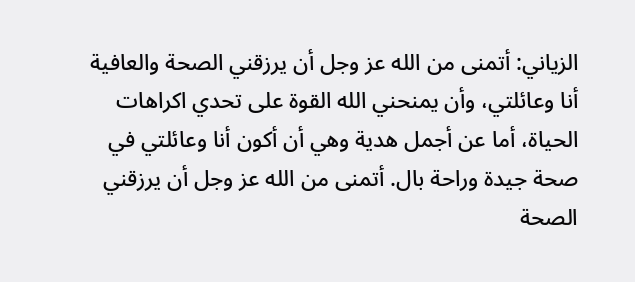الزياني: أتمنى من الله عز وجل أن يرزقني الصحة والعافية أنا وعائلتي، وأن يمنحني الله القوة على تحدي اكراهات الحياة، أما عن أجمل هدية وهي أن أكون أنا وعائلتي في صحة جيدة وراحة بال. أتمنى من الله عز وجل أن يرزقني الصحة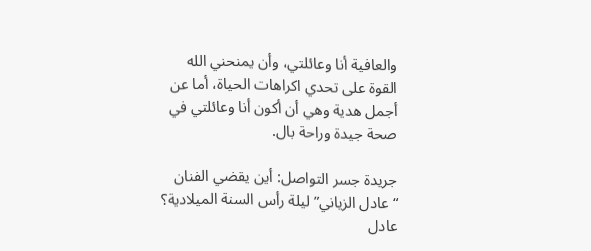والعافية أنا وعائلتي، وأن يمنحني الله القوة على تحدي اكراهات الحياة، أما عن أجمل هدية وهي أن أكون أنا وعائلتي في صحة جيدة وراحة بال.

جريدة جسر التواصل: أين يقضي الفنان “عادل الزياني” ليلة رأس السنة الميلادية؟
عادل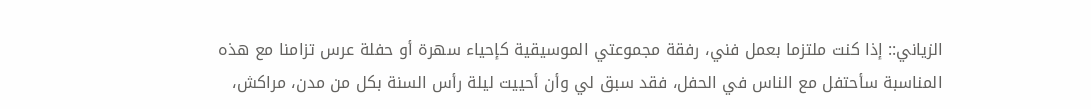الزياني:: إذا كنت ملتزما بعمل فني، رفقة مجموعتي الموسيقية كإحياء سهرة أو حفلة عرس تزامنا مع هذه المناسبة سأحتفل مع الناس في الحفل، فقد سبق لي وأن أحييت ليلة رأس السنة بكل من مدن، مراكش،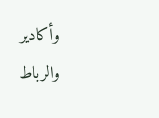وأكادير والرباط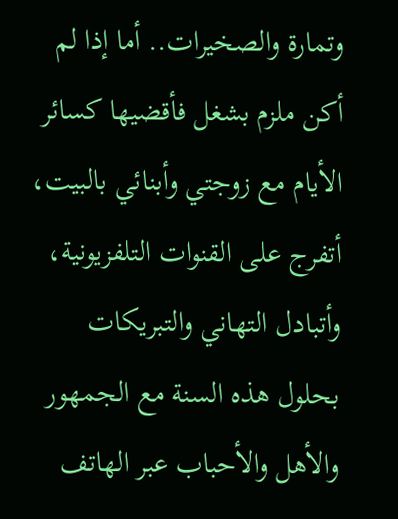وتمارة والصخيرات.. أما إذا لم أكن ملزم بشغل فأقضيها كسائر الأيام مع زوجتي وأبنائي بالبيت، أتفرج على القنوات التلفزيونية، وأتبادل التهاني والتبريكات بحلول هذه السنة مع الجمهور والأهل والأحباب عبر الهاتف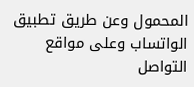المحمول وعن طريق تطبيق الواتساب وعلى مواقع التواصل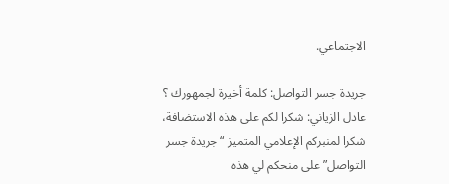الاجتماعي.

جريدة جسر التواصل: كلمة أخيرة لجمهورك ؟
عادل الزياني: شكرا لكم على هذه الاستضافة، شكرا لمنبركم الإعلامي المتميز “جريدة جسر التواصل” على منحكم لي هذه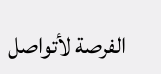الفرصة لأتواصل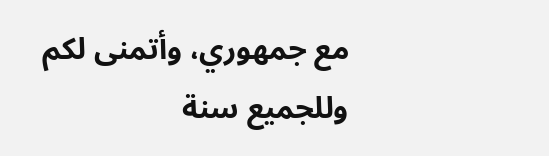مع جمهوري، وأتمنى لكم وللجميع سنة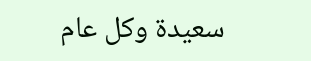سعيدة وكل عام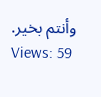وأنتم بخير.
Views: 59